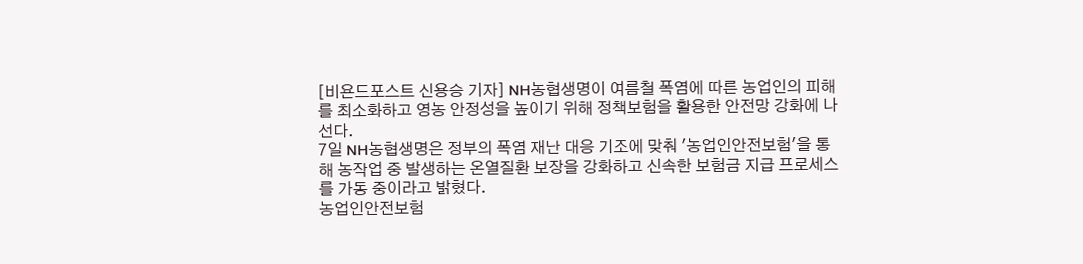[비욘드포스트 신용승 기자] NH농협생명이 여름철 폭염에 따른 농업인의 피해를 최소화하고 영농 안정성을 높이기 위해 정책보험을 활용한 안전망 강화에 나선다.
7일 NH농협생명은 정부의 폭염 재난 대응 기조에 맞춰 '농업인안전보험'을 통해 농작업 중 발생하는 온열질환 보장을 강화하고 신속한 보험금 지급 프로세스를 가동 중이라고 밝혔다.
농업인안전보험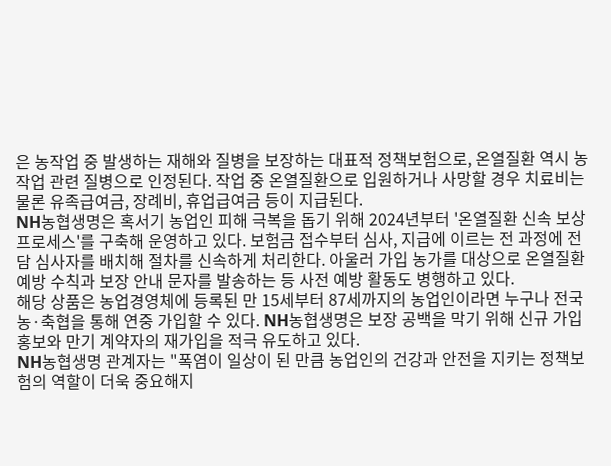은 농작업 중 발생하는 재해와 질병을 보장하는 대표적 정책보험으로, 온열질환 역시 농작업 관련 질병으로 인정된다. 작업 중 온열질환으로 입원하거나 사망할 경우 치료비는 물론 유족급여금, 장례비, 휴업급여금 등이 지급된다.
NH농협생명은 혹서기 농업인 피해 극복을 돕기 위해 2024년부터 '온열질환 신속 보상 프로세스'를 구축해 운영하고 있다. 보험금 접수부터 심사, 지급에 이르는 전 과정에 전담 심사자를 배치해 절차를 신속하게 처리한다. 아울러 가입 농가를 대상으로 온열질환 예방 수칙과 보장 안내 문자를 발송하는 등 사전 예방 활동도 병행하고 있다.
해당 상품은 농업경영체에 등록된 만 15세부터 87세까지의 농업인이라면 누구나 전국 농·축협을 통해 연중 가입할 수 있다. NH농협생명은 보장 공백을 막기 위해 신규 가입 홍보와 만기 계약자의 재가입을 적극 유도하고 있다.
NH농협생명 관계자는 "폭염이 일상이 된 만큼 농업인의 건강과 안전을 지키는 정책보험의 역할이 더욱 중요해지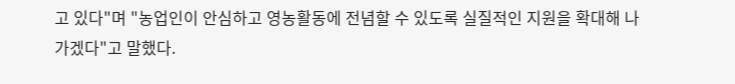고 있다"며 "농업인이 안심하고 영농활동에 전념할 수 있도록 실질적인 지원을 확대해 나가겠다"고 말했다.